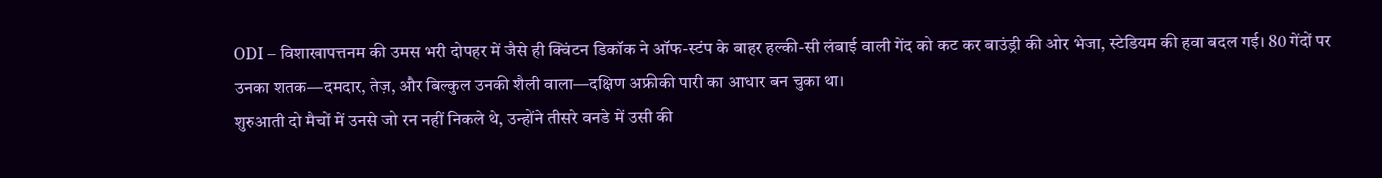ODI – विशाखापत्तनम की उमस भरी दोपहर में जैसे ही क्विंटन डिकॉक ने ऑफ-स्टंप के बाहर हल्की-सी लंबाई वाली गेंद को कट कर बाउंड्री की ओर भेजा, स्टेडियम की हवा बदल गई। 80 गेंदों पर उनका शतक—दमदार, तेज़, और बिल्कुल उनकी शैली वाला—दक्षिण अफ्रीकी पारी का आधार बन चुका था।
शुरुआती दो मैचों में उनसे जो रन नहीं निकले थे, उन्होंने तीसरे वनडे में उसी की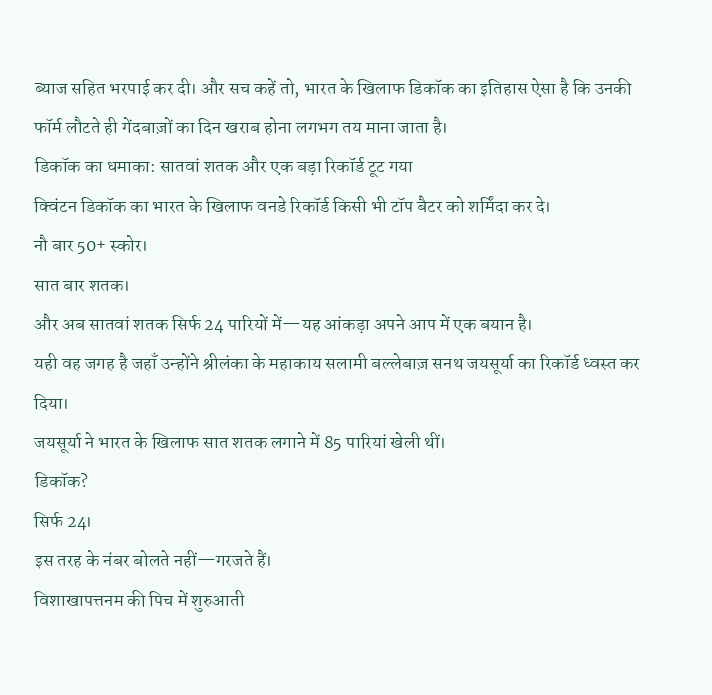ब्याज सहित भरपाई कर दी। और सच कहें तो, भारत के खिलाफ डिकॉक का इतिहास ऐसा है कि उनकी फॉर्म लौटते ही गेंदबाज़ों का दिन खराब होना लगभग तय माना जाता है।
डिकॉक का धमाका: सातवां शतक और एक बड़ा रिकॉर्ड टूट गया
क्विंटन डिकॉक का भारत के खिलाफ वनडे रिकॉर्ड किसी भी टॉप बैटर को शर्मिंदा कर दे।
नौ बार 50+ स्कोर।
सात बार शतक।
और अब सातवां शतक सिर्फ 24 पारियों में—यह आंकड़ा अपने आप में एक बयान है।
यही वह जगह है जहाँ उन्होंने श्रीलंका के महाकाय सलामी बल्लेबाज़ सनथ जयसूर्या का रिकॉर्ड ध्वस्त कर दिया।
जयसूर्या ने भारत के खिलाफ सात शतक लगाने में 85 पारियां खेली थीं।
डिकॉक?
सिर्फ 24।
इस तरह के नंबर बोलते नहीं—गरजते हैं।
विशाखापत्तनम की पिच में शुरुआती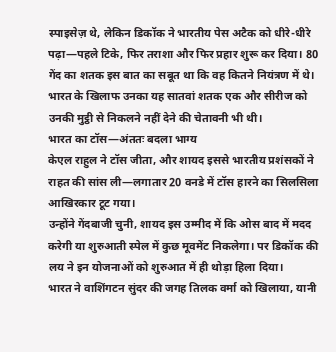स्पाइसेज़ थे, लेकिन डिकॉक ने भारतीय पेस अटैक को धीरे-धीरे पढ़ा—पहले टिके, फिर तराशा और फिर प्रहार शुरू कर दिया। 80 गेंद का शतक इस बात का सबूत था कि वह कितने नियंत्रण में थे। भारत के खिलाफ उनका यह सातवां शतक एक और सीरीज को उनकी मुट्ठी से निकलने नहीं देने की चेतावनी भी थी।
भारत का टॉस—अंततः बदला भाग्य
केएल राहुल ने टॉस जीता, और शायद इससे भारतीय प्रशंसकों ने राहत की सांस ली—लगातार 20 वनडे में टॉस हारने का सिलसिला आखिरकार टूट गया।
उन्होंने गेंदबाजी चुनी, शायद इस उम्मीद में कि ओस बाद में मदद करेगी या शुरुआती स्पेल में कुछ मूवमेंट निकलेगा। पर डिकॉक की लय ने इन योजनाओं को शुरुआत में ही थोड़ा हिला दिया।
भारत ने वाशिंगटन सुंदर की जगह तिलक वर्मा को खिलाया, यानी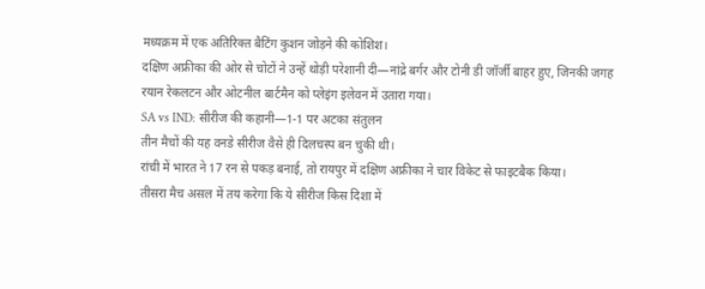मध्यक्रम में एक अतिरिक्त बैटिंग कुशन जोड़ने की कोशिश।
दक्षिण अफ्रीका की ओर से चोटों ने उन्हें थोड़ी परेशानी दी—नांद्रे बर्गर और टोनी डी जॉर्जी बाहर हुए, जिनकी जगह रयान रेकलटन और ओटनील बार्टमैन को प्लेइंग इलेवन में उतारा गया।
SA vs IND: सीरीज की कहानी—1-1 पर अटका संतुलन
तीन मैचों की यह वनडे सीरीज वैसे ही दिलचस्प बन चुकी थी।
रांची में भारत ने 17 रन से पकड़ बनाई, तो रायपुर में दक्षिण अफ्रीका ने चार विकेट से फाइटबैक किया।
तीसरा मैच असल में तय करेगा कि ये सीरीज किस दिशा में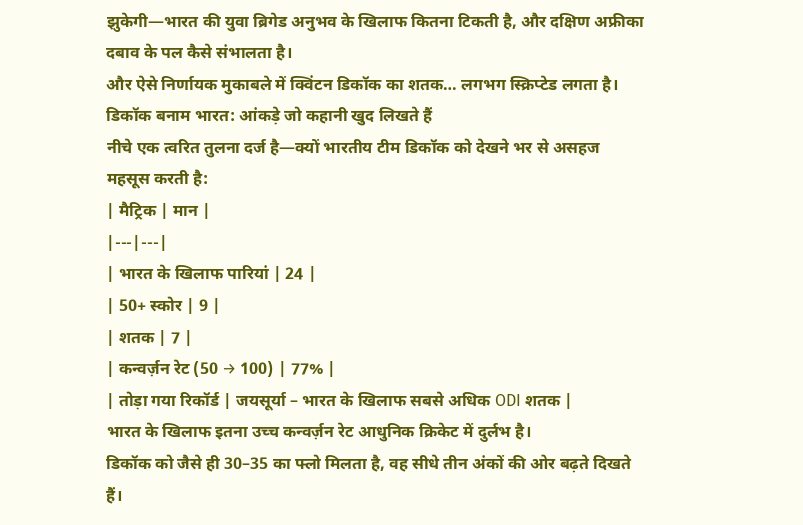झुकेगी—भारत की युवा ब्रिगेड अनुभव के खिलाफ कितना टिकती है, और दक्षिण अफ्रीका दबाव के पल कैसे संभालता है।
और ऐसे निर्णायक मुकाबले में क्विंटन डिकॉक का शतक… लगभग स्क्रिप्टेड लगता है।
डिकॉक बनाम भारत: आंकड़े जो कहानी खुद लिखते हैं
नीचे एक त्वरित तुलना दर्ज है—क्यों भारतीय टीम डिकॉक को देखने भर से असहज महसूस करती है:
| मैट्रिक | मान |
|---|---|
| भारत के खिलाफ पारियां | 24 |
| 50+ स्कोर | 9 |
| शतक | 7 |
| कन्वर्ज़न रेट (50 → 100) | 77% |
| तोड़ा गया रिकॉर्ड | जयसूर्या – भारत के खिलाफ सबसे अधिक ODI शतक |
भारत के खिलाफ इतना उच्च कन्वर्ज़न रेट आधुनिक क्रिकेट में दुर्लभ है।
डिकॉक को जैसे ही 30–35 का फ्लो मिलता है, वह सीधे तीन अंकों की ओर बढ़ते दिखते हैं।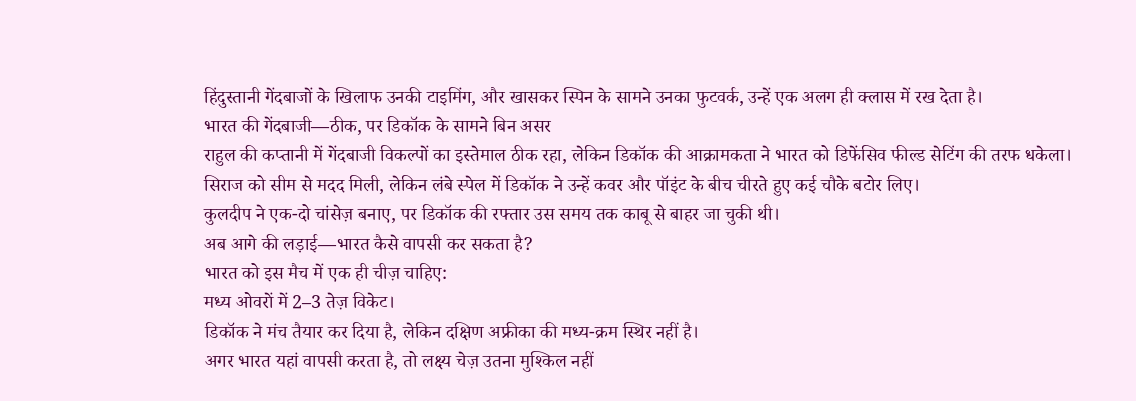हिंदुस्तानी गेंदबाजों के खिलाफ उनकी टाइमिंग, और खासकर स्पिन के सामने उनका फुटवर्क, उन्हें एक अलग ही क्लास में रख देता है।
भारत की गेंदबाजी—ठीक, पर डिकॉक के सामने बिन असर
राहुल की कप्तानी में गेंदबाजी विकल्पों का इस्तेमाल ठीक रहा, लेकिन डिकॉक की आक्रामकता ने भारत को डिफेंसिव फील्ड सेटिंग की तरफ धकेला।
सिराज को सीम से मदद मिली, लेकिन लंबे स्पेल में डिकॉक ने उन्हें कवर और पॉइंट के बीच चीरते हुए कई चौके बटोर लिए।
कुलदीप ने एक-दो चांसेज़ बनाए, पर डिकॉक की रफ्तार उस समय तक काबू से बाहर जा चुकी थी।
अब आगे की लड़ाई—भारत कैसे वापसी कर सकता है?
भारत को इस मैच में एक ही चीज़ चाहिए:
मध्य ओवरों में 2–3 तेज़ विकेट।
डिकॉक ने मंच तैयार कर दिया है, लेकिन दक्षिण अफ्रीका की मध्य-क्रम स्थिर नहीं है।
अगर भारत यहां वापसी करता है, तो लक्ष्य चेज़ उतना मुश्किल नहीं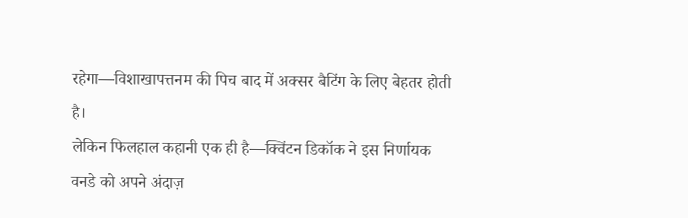रहेगा—विशाखापत्तनम की पिच बाद में अक्सर बैटिंग के लिए बेहतर होती है।
लेकिन फिलहाल कहानी एक ही है—क्विंटन डिकॉक ने इस निर्णायक वनडे को अपने अंदाज़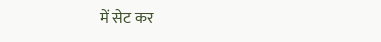में सेट कर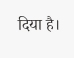दिया है।